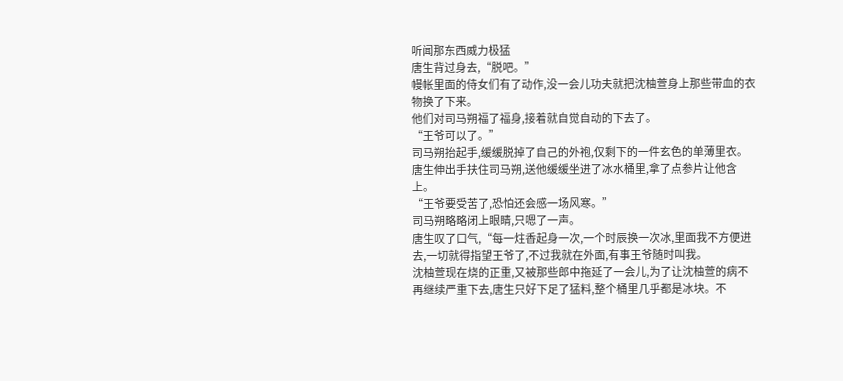听闻那东西威力极猛
唐生背过身去,“脱吧。”
幔帐里面的侍女们有了动作,没一会儿功夫就把沈柚萱身上那些带血的衣物换了下来。
他们对司马朔福了福身,接着就自觉自动的下去了。
“王爷可以了。”
司马朔抬起手,缓缓脱掉了自己的外袍,仅剩下的一件玄色的单薄里衣。唐生伸出手扶住司马朔,送他缓缓坐进了冰水桶里,拿了点参片让他含上。
“王爷要受苦了,恐怕还会感一场风寒。”
司马朔略略闭上眼睛,只嗯了一声。
唐生叹了口气,“每一炷香起身一次,一个时辰换一次冰,里面我不方便进去,一切就得指望王爷了,不过我就在外面,有事王爷随时叫我。
沈柚萱现在烧的正重,又被那些郎中拖延了一会儿,为了让沈柚萱的病不再继续严重下去,唐生只好下足了猛料,整个桶里几乎都是冰块。不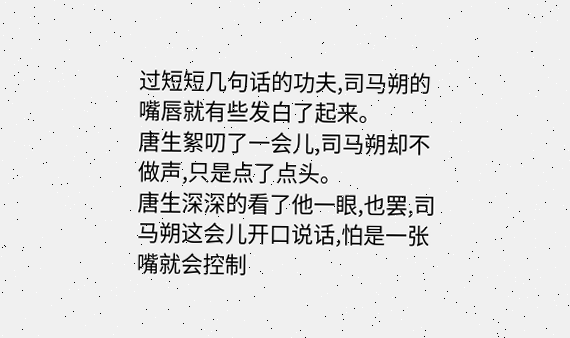过短短几句话的功夫,司马朔的嘴唇就有些发白了起来。
唐生絮叨了一会儿,司马朔却不做声,只是点了点头。
唐生深深的看了他一眼,也罢,司马朔这会儿开口说话,怕是一张嘴就会控制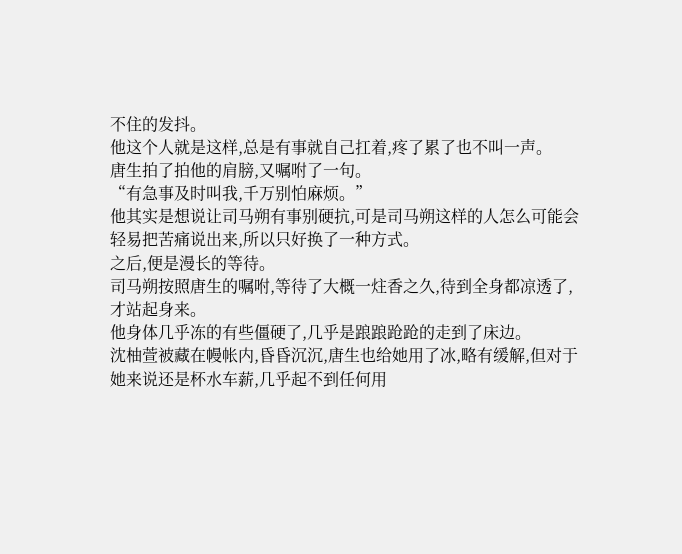不住的发抖。
他这个人就是这样,总是有事就自己扛着,疼了累了也不叫一声。
唐生拍了拍他的肩膀,又嘱咐了一句。
“有急事及时叫我,千万别怕麻烦。”
他其实是想说让司马朔有事别硬抗,可是司马朔这样的人怎么可能会轻易把苦痛说出来,所以只好换了一种方式。
之后,便是漫长的等待。
司马朔按照唐生的嘱咐,等待了大概一炷香之久,待到全身都凉透了,才站起身来。
他身体几乎冻的有些僵硬了,几乎是踉踉跄跄的走到了床边。
沈柚萱被藏在幔帐内,昏昏沉沉,唐生也给她用了冰,略有缓解,但对于她来说还是杯水车薪,几乎起不到任何用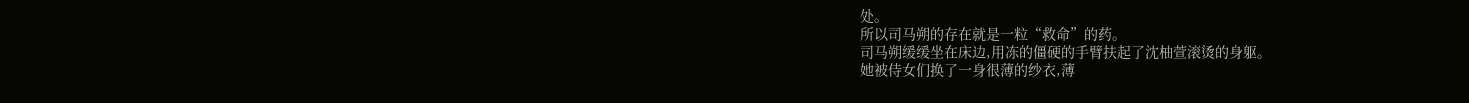处。
所以司马朔的存在就是一粒“救命”的药。
司马朔缓缓坐在床边,用冻的僵硬的手臂扶起了沈柚萱滚烫的身躯。
她被侍女们换了一身很薄的纱衣,薄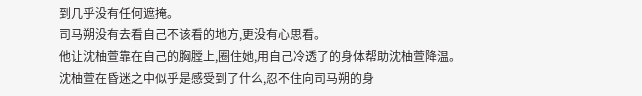到几乎没有任何遮掩。
司马朔没有去看自己不该看的地方,更没有心思看。
他让沈柚萱靠在自己的胸膛上,圈住她,用自己冷透了的身体帮助沈柚萱降温。
沈柚萱在昏迷之中似乎是感受到了什么,忍不住向司马朔的身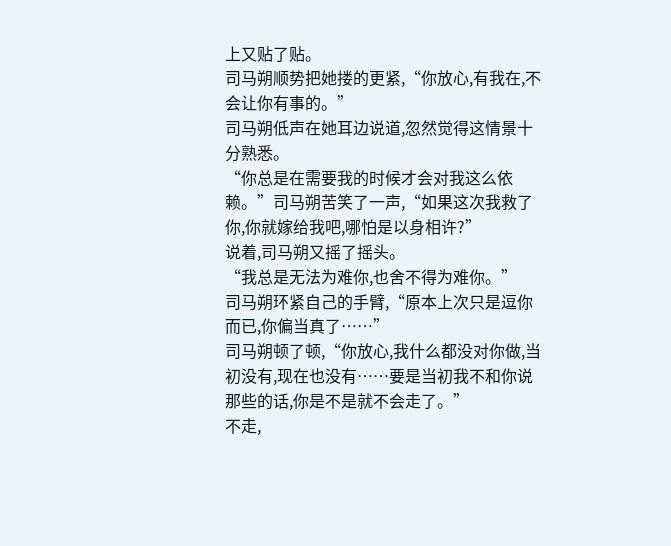上又贴了贴。
司马朔顺势把她搂的更紧,“你放心,有我在,不会让你有事的。”
司马朔低声在她耳边说道,忽然觉得这情景十分熟悉。
“你总是在需要我的时候才会对我这么依赖。”司马朔苦笑了一声,“如果这次我救了你,你就嫁给我吧,哪怕是以身相许?”
说着,司马朔又摇了摇头。
“我总是无法为难你,也舍不得为难你。”
司马朔环紧自己的手臂,“原本上次只是逗你而已,你偏当真了……”
司马朔顿了顿,“你放心,我什么都没对你做,当初没有,现在也没有……要是当初我不和你说那些的话,你是不是就不会走了。”
不走,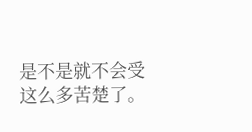是不是就不会受这么多苦楚了。